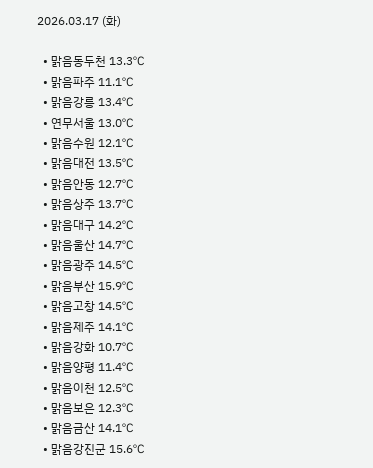2026.03.17 (화)

  • 맑음동두천 13.3℃
  • 맑음파주 11.1℃
  • 맑음강릉 13.4℃
  • 연무서울 13.0℃
  • 맑음수원 12.1℃
  • 맑음대전 13.5℃
  • 맑음안동 12.7℃
  • 맑음상주 13.7℃
  • 맑음대구 14.2℃
  • 맑음울산 14.7℃
  • 맑음광주 14.5℃
  • 맑음부산 15.9℃
  • 맑음고창 14.5℃
  • 맑음제주 14.1℃
  • 맑음강화 10.7℃
  • 맑음양평 11.4℃
  • 맑음이천 12.5℃
  • 맑음보은 12.3℃
  • 맑음금산 14.1℃
  • 맑음강진군 15.6℃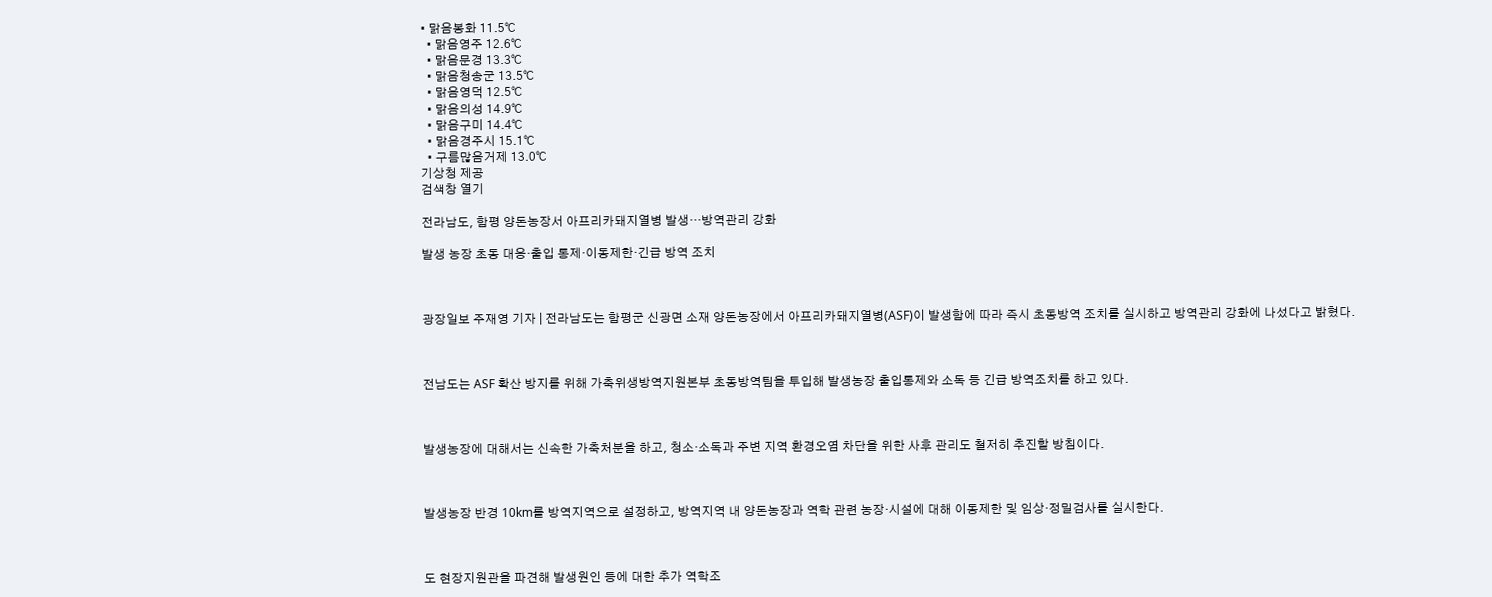• 맑음봉화 11.5℃
  • 맑음영주 12.6℃
  • 맑음문경 13.3℃
  • 맑음청송군 13.5℃
  • 맑음영덕 12.5℃
  • 맑음의성 14.9℃
  • 맑음구미 14.4℃
  • 맑음경주시 15.1℃
  • 구름많음거제 13.0℃
기상청 제공
검색창 열기

전라남도, 함평 양돈농장서 아프리카돼지열병 발생…방역관리 강화

발생 농장 초동 대응·출입 통제·이동제한·긴급 방역 조치



광장일보 주재영 기자 | 전라남도는 함평군 신광면 소재 양돈농장에서 아프리카돼지열병(ASF)이 발생함에 따라 즉시 초동방역 조치를 실시하고 방역관리 강화에 나섰다고 밝혔다.



전남도는 ASF 확산 방지를 위해 가축위생방역지원본부 초동방역팀을 투입해 발생농장 출입통제와 소독 등 긴급 방역조치를 하고 있다.



발생농장에 대해서는 신속한 가축처분을 하고, 청소·소독과 주변 지역 환경오염 차단을 위한 사후 관리도 철저히 추진할 방침이다.



발생농장 반경 10km를 방역지역으로 설정하고, 방역지역 내 양돈농장과 역학 관련 농장·시설에 대해 이동제한 및 임상·정밀검사를 실시한다.



도 현장지원관을 파견해 발생원인 등에 대한 추가 역학조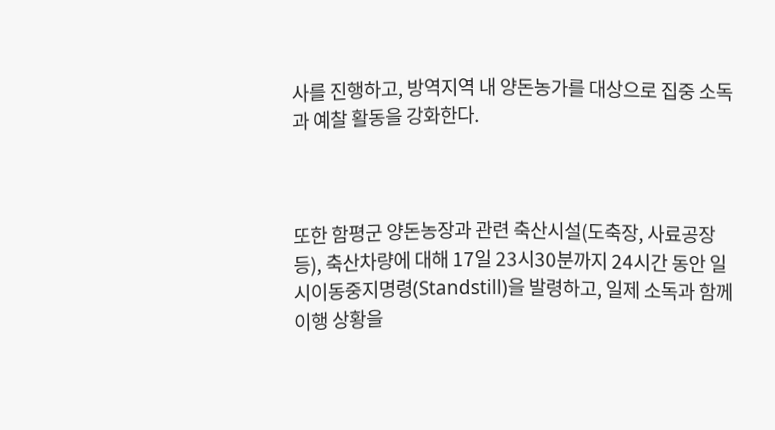사를 진행하고, 방역지역 내 양돈농가를 대상으로 집중 소독과 예찰 활동을 강화한다.



또한 함평군 양돈농장과 관련 축산시설(도축장, 사료공장 등), 축산차량에 대해 17일 23시30분까지 24시간 동안 일시이동중지명령(Standstill)을 발령하고, 일제 소독과 함께 이행 상황을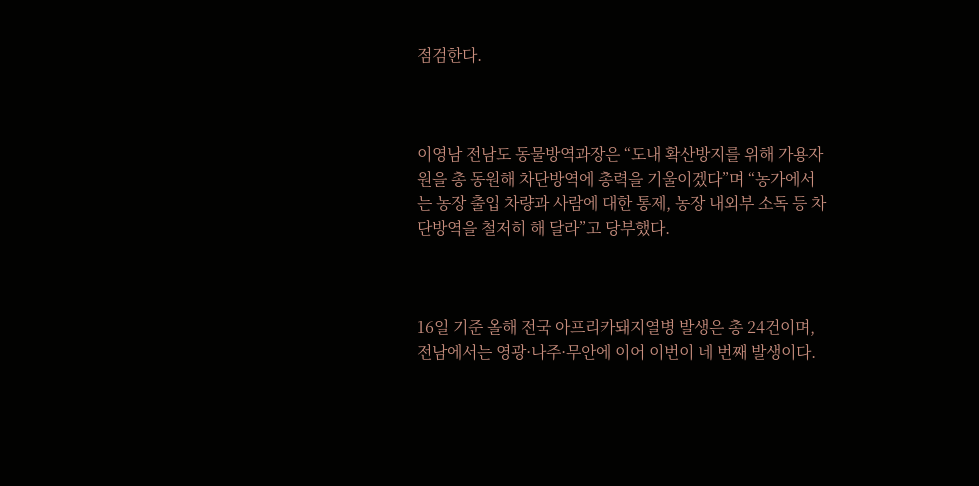점검한다.



이영남 전남도 동물방역과장은 “도내 확산방지를 위해 가용자원을 총 동원해 차단방역에 총력을 기울이겠다”며 “농가에서는 농장 출입 차량과 사람에 대한 통제, 농장 내외부 소독 등 차단방역을 철저히 해 달라”고 당부했다.



16일 기준 올해 전국 아프리카돼지열병 발생은 총 24건이며, 전남에서는 영광·나주·무안에 이어 이번이 네 번째 발생이다.